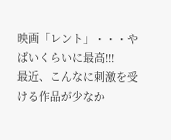映画「レント」・・・やばいくらいに最高!!!
最近、こんなに刺激を受ける作品が少なか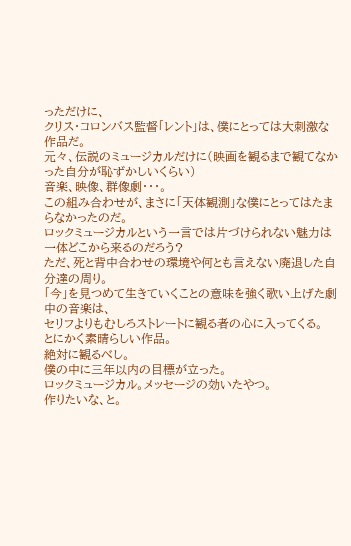っただけに、
クリス・コロンバス監督「レント」は、僕にとっては大刺激な作品だ。
元々、伝説のミュージカルだけに(映画を観るまで観てなかった自分が恥ずかしいくらい)
音楽、映像、群像劇・・・。
この組み合わせが、まさに「天体観測」な僕にとってはたまらなかったのだ。
ロックミュージカルという一言では片づけられない魅力は一体どこから来るのだろう?
ただ、死と背中合わせの環境や何とも言えない廃退した自分達の周り。
「今」を見つめて生きていくことの意味を強く歌い上げた劇中の音楽は、
セリフよりもむしろストレートに観る者の心に入ってくる。
とにかく素晴らしい作品。
絶対に観るべし。
僕の中に三年以内の目標が立った。
ロックミュージカル。メッセージの効いたやつ。
作りたいな、と。